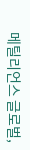메틸리언스 글로벌,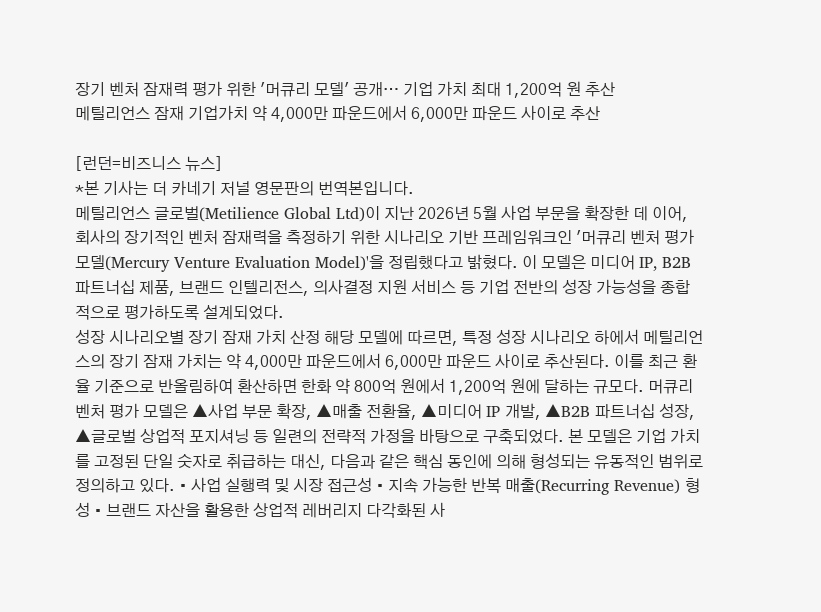장기 벤처 잠재력 평가 위한 '머큐리 모델' 공개… 기업 가치 최대 1,200억 원 추산
메틸리언스 잠재 기업가치 약 4,000만 파운드에서 6,000만 파운드 사이로 추산

[런던=비즈니스 뉴스]
*본 기사는 더 카네기 저널 영문판의 번역본입니다.
메틸리언스 글로벌(Metilience Global Ltd)이 지난 2026년 5월 사업 부문을 확장한 데 이어, 회사의 장기적인 벤처 잠재력을 측정하기 위한 시나리오 기반 프레임워크인 '머큐리 벤처 평가 모델(Mercury Venture Evaluation Model)'을 정립했다고 밝혔다. 이 모델은 미디어 IP, B2B 파트너십 제품, 브랜드 인텔리전스, 의사결정 지원 서비스 등 기업 전반의 성장 가능성을 종합적으로 평가하도록 설계되었다.
성장 시나리오별 장기 잠재 가치 산정 해당 모델에 따르면, 특정 성장 시나리오 하에서 메틸리언스의 장기 잠재 가치는 약 4,000만 파운드에서 6,000만 파운드 사이로 추산된다. 이를 최근 환율 기준으로 반올림하여 환산하면 한화 약 800억 원에서 1,200억 원에 달하는 규모다. 머큐리 벤처 평가 모델은 ▲사업 부문 확장, ▲매출 전환율, ▲미디어 IP 개발, ▲B2B 파트너십 성장, ▲글로벌 상업적 포지셔닝 등 일련의 전략적 가정을 바탕으로 구축되었다. 본 모델은 기업 가치를 고정된 단일 숫자로 취급하는 대신, 다음과 같은 핵심 동인에 의해 형성되는 유동적인 범위로 정의하고 있다. • 사업 실행력 및 시장 접근성 • 지속 가능한 반복 매출(Recurring Revenue) 형성 • 브랜드 자산을 활용한 상업적 레버리지 다각화된 사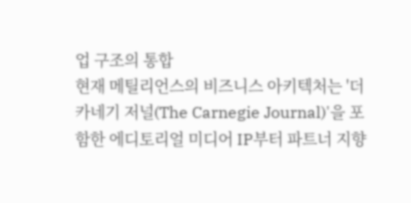업 구조의 통합
현재 메틸리언스의 비즈니스 아키텍처는 '더 카네기 저널(The Carnegie Journal)'을 포함한 에디토리얼 미디어 IP부터 파트너 지향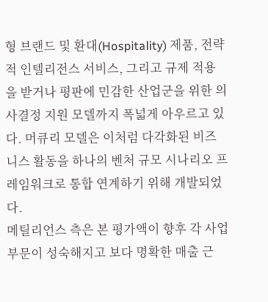형 브랜드 및 환대(Hospitality) 제품, 전략적 인텔리전스 서비스, 그리고 규제 적용을 받거나 평판에 민감한 산업군을 위한 의사결정 지원 모델까지 폭넓게 아우르고 있다. 머큐리 모델은 이처럼 다각화된 비즈니스 활동을 하나의 벤처 규모 시나리오 프레임워크로 통합 연계하기 위해 개발되었다.
메틸리언스 측은 본 평가액이 향후 각 사업 부문이 성숙해지고 보다 명확한 매출 근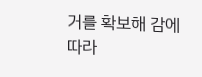거를 확보해 감에 따라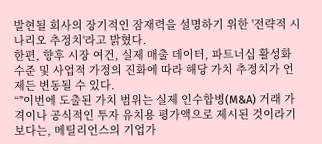발현될 회사의 장기적인 잠재력을 설명하기 위한 '전략적 시나리오 추정치'라고 밝혔다.
한편, 향후 시장 여건, 실제 매출 데이터, 파트너십 활성화 수준 및 사업적 가정의 진화에 따라 해당 가치 추정치가 언제든 변동될 수 있다.
“"이번에 도출된 가치 범위는 실제 인수합병(M&A) 거래 가격이나 공식적인 투자 유치용 평가액으로 제시된 것이라기보다는, 메틸리언스의 기업가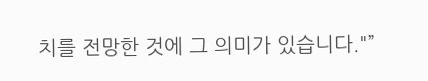치를 전망한 것에 그 의미가 있습니다."”